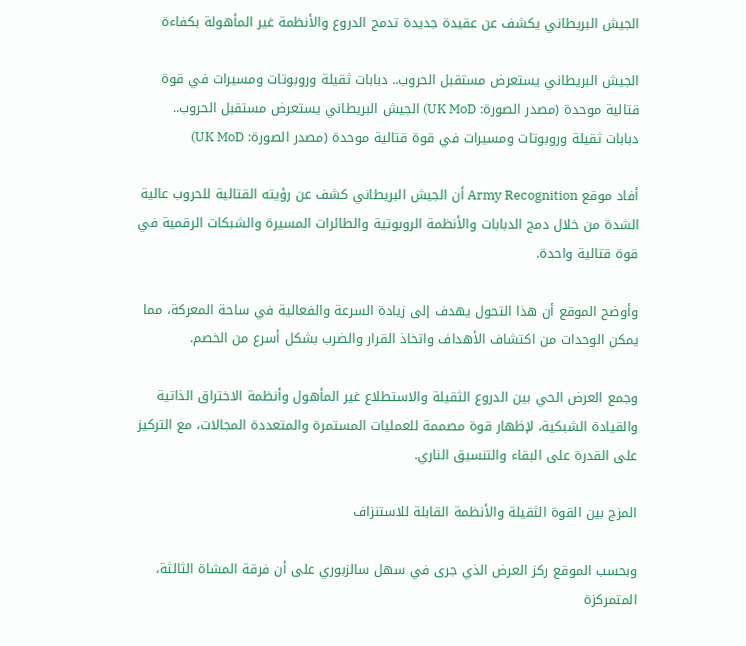الجيش البريطاني يكشف عن عقيدة جديدة تدمج الدروع والأنظمة غير المأهولة بكفاءة

الجيش البريطاني يستعرض مستقبل الحروب.. دبابات ثقيلة وروبوتات ومسيرات في قوة قتالية موحدة (مصدر الصورة: UK MoD) الجيش البريطاني يستعرض مستقبل الحروب.. دبابات ثقيلة وروبوتات ومسيرات في قوة قتالية موحدة (مصدر الصورة: UK MoD)

أفاد موقع Army Recognition أن الجيش البريطاني كشف عن رؤيته القتالية للحروب عالية الشدة من خلال دمج الدبابات والأنظمة الروبوتية والطائرات المسيرة والشبكات الرقمية في قوة قتالية واحدة.

وأوضح الموقع أن هذا التحول يهدف إلى زيادة السرعة والفعالية في ساحة المعركة، مما يمكن الوحدات من اكتشاف الأهداف واتخاذ القرار والضرب بشكل أسرع من الخصم.

وجمع العرض الحي بين الدروع الثقيلة والاستطلاع غير المأهول وأنظمة الاختراق الذاتية والقيادة الشبكية، لإظهار قوة مصممة للعمليات المستمرة والمتعددة المجالات، مع التركيز على القدرة على البقاء والتنسيق الناري.

المزج بين القوة الثقيلة والأنظمة القابلة للاستنزاف

وبحسب الموقع ركز العرض الذي جرى في سهل سالزبوري على أن فرقة المشاة الثالثة، المتمركزة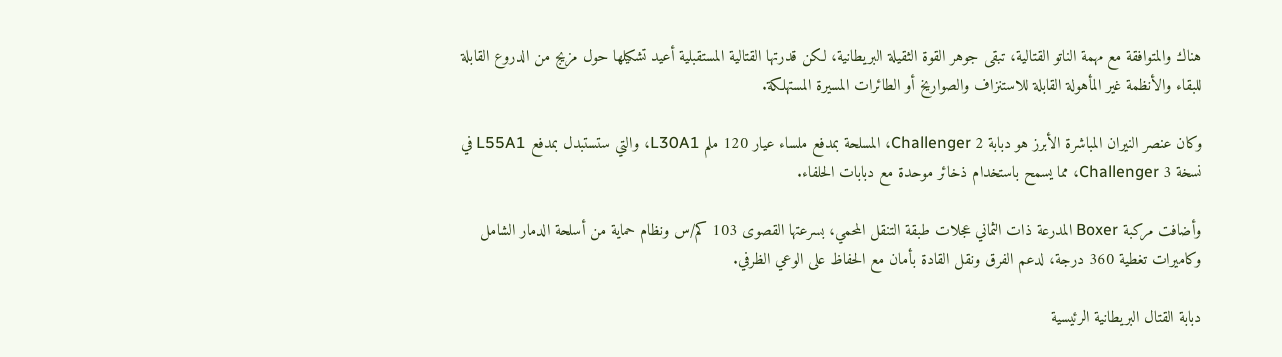هناك والمتوافقة مع مهمة الناتو القتالية، تبقى جوهر القوة الثقيلة البريطانية، لكن قدرتها القتالية المستقبلية أعيد تشكيلها حول مزيج من الدروع القابلة للبقاء والأنظمة غير المأهولة القابلة للاستنزاف والصواريخ أو الطائرات المسيرة المستهلكة.

وكان عنصر النيران المباشرة الأبرز هو دبابة Challenger 2، المسلحة بمدفع ملساء عيار 120 ملم L30A1، والتي ستستبدل بمدفع L55A1 في نسخة Challenger 3، مما يسمح باستخدام ذخائر موحدة مع دبابات الحلفاء.

وأضافت مركبة Boxer المدرعة ذات الثماني عجلات طبقة التنقل المحمي، بسرعتها القصوى 103 كم/س ونظام حماية من أسلحة الدمار الشامل وكاميرات تغطية 360 درجة، لدعم الفرق ونقل القادة بأمان مع الحفاظ على الوعي الظرفي.

دبابة القتال البريطانية الرئيسية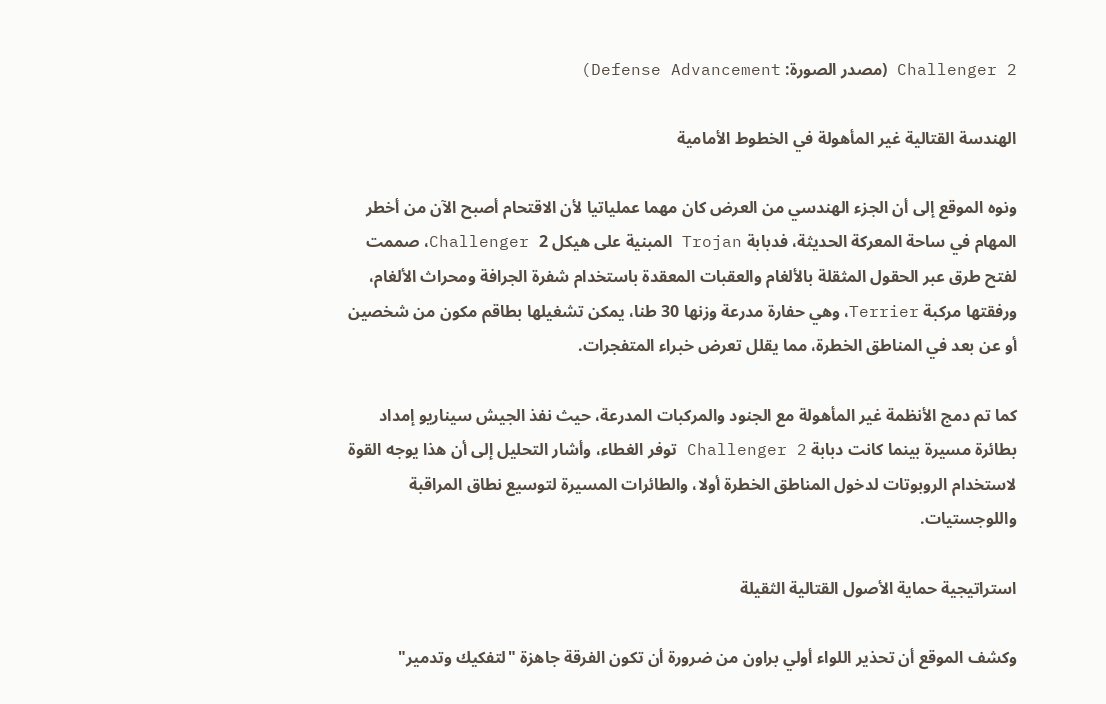Challenger 2 (مصدر الصورة: Defense Advancement)

الهندسة القتالية غير المأهولة في الخطوط الأمامية

ونوه الموقع إلى أن الجزء الهندسي من العرض كان مهما عملياتيا لأن الاقتحام أصبح الآن من أخطر المهام في ساحة المعركة الحديثة، فدبابة Trojan المبنية على هيكل Challenger 2، صممت لفتح طرق عبر الحقول المثقلة بالألغام والعقبات المعقدة باستخدام شفرة الجرافة ومحراث الألغام، ورفقتها مركبة Terrier، وهي حفارة مدرعة وزنها 30 طنا، يمكن تشغيلها بطاقم مكون من شخصين أو عن بعد في المناطق الخطرة، مما يقلل تعرض خبراء المتفجرات.

كما تم دمج الأنظمة غير المأهولة مع الجنود والمركبات المدرعة، حيث نفذ الجيش سيناريو إمداد بطائرة مسيرة بينما كانت دبابة Challenger 2 توفر الغطاء، وأشار التحليل إلى أن هذا يوجه القوة لاستخدام الروبوتات لدخول المناطق الخطرة أولا، والطائرات المسيرة لتوسيع نطاق المراقبة واللوجستيات.

استراتيجية حماية الأصول القتالية الثقيلة

وكشف الموقع أن تحذير اللواء أولي براون من ضرورة أن تكون الفرقة جاهزة "لتفكيك وتدمير"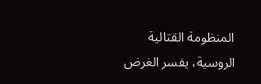المنظومة القتالية الروسية، يفسر الغرض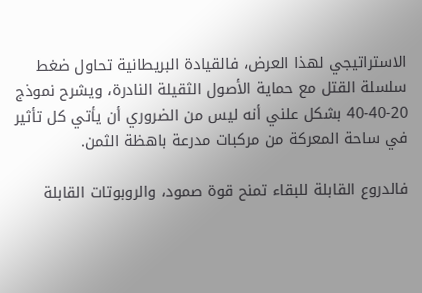الاستراتيجي لهذا العرض، فالقيادة البريطانية تحاول ضغط سلسلة القتل مع حماية الأصول الثقيلة النادرة، ويشرح نموذج 20-40-40 بشكل علني أنه ليس من الضروري أن يأتي كل تأثير في ساحة المعركة من مركبات مدرعة باهظة الثمن.

فالدروع القابلة للبقاء تمنح قوة صمود، والروبوتات القابلة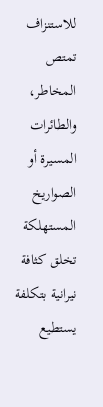للاستنزاف تمتص المخاطر، والطائرات المسيرة أو الصواريخ المستهلكة تخلق كثافة نيرانية بتكلفة يستطيع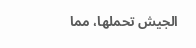الجيش تحملها، مما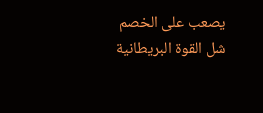يصعب على الخصم شل القوة البريطانية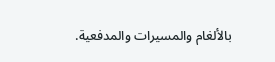بالألغام والمسيرات والمدفعية.